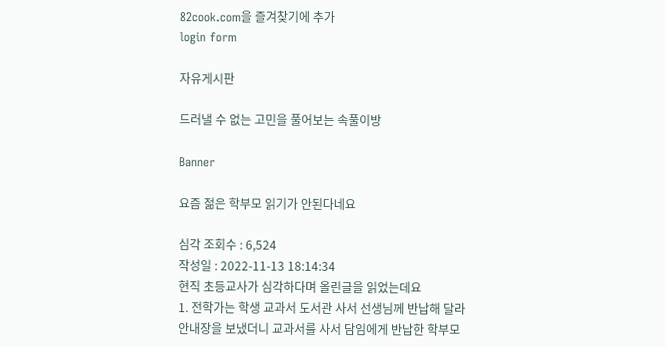82cook.com을 즐겨찾기에 추가
login form

자유게시판

드러낼 수 없는 고민을 풀어보는 속풀이방

Banner

요즘 젊은 학부모 읽기가 안된다네요

심각 조회수 : 6,524
작성일 : 2022-11-13 18:14:34
현직 초등교사가 심각하다며 올린글을 읽었는데요
1. 전학가는 학생 교과서 도서관 사서 선생님께 반납해 달라
안내장을 보냈더니 교과서를 사서 담임에게 반납한 학부모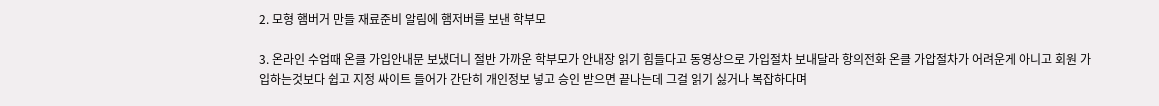2. 모형 햄버거 만들 재료준비 알림에 햄저버를 보낸 학부모

3. 온라인 수업때 온클 가입안내문 보냈더니 절반 가까운 학부모가 안내장 읽기 힘들다고 동영상으로 가입절차 보내달라 항의전화 온클 가압절차가 어려운게 아니고 회원 가입하는것보다 쉽고 지정 싸이트 들어가 간단히 개인정보 넣고 승인 받으면 끝나는데 그걸 읽기 싫거나 복잡하다며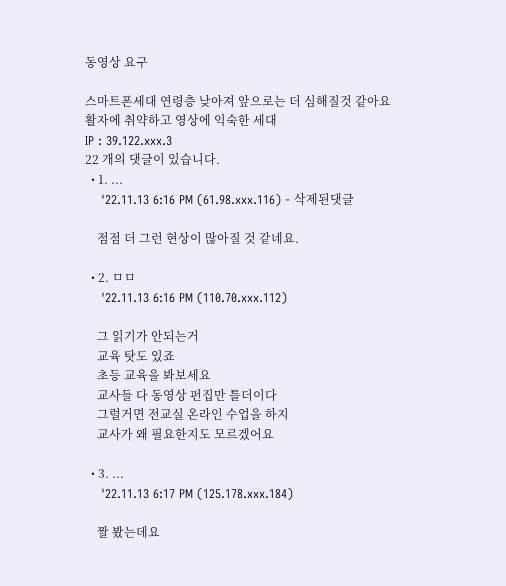동영상 요구

스마트폰세대 연령층 낮아져 앞으로는 더 심해질것 같아요
활자에 취약하고 영상에 익숙한 세대
IP : 39.122.xxx.3
22 개의 댓글이 있습니다.
  • 1. ...
    '22.11.13 6:16 PM (61.98.xxx.116) - 삭제된댓글

    점점 더 그런 현상이 많아질 것 같네요.

  • 2. ㅁㅁ
    '22.11.13 6:16 PM (110.70.xxx.112)

    그 읽기가 안되는거
    교육 탓도 있죠
    초등 교육을 봐보세요
    교사들 다 동영상 펀집만 틀더이다
    그럴거면 전교실 온라인 수업을 하지
    교사가 왜 필요한지도 모르겠어요

  • 3. ...
    '22.11.13 6:17 PM (125.178.xxx.184)

    짤 봤는데요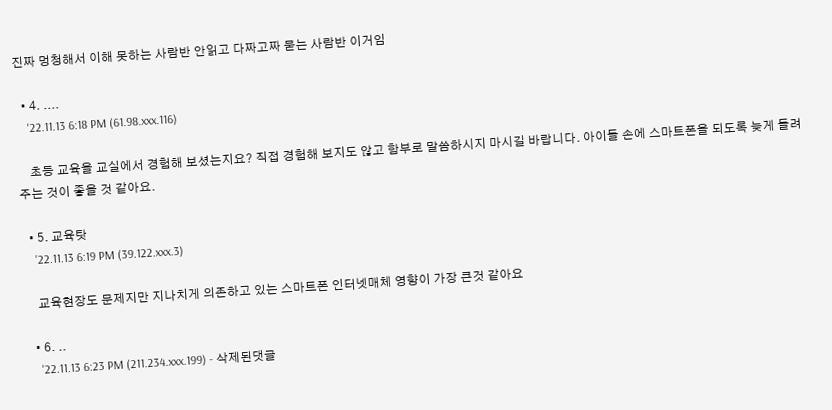진짜 멍청해서 이해 못하는 사람반 안읽고 다짜고짜 묻는 사람반 이거임

  • 4. ....
    '22.11.13 6:18 PM (61.98.xxx.116)

    초등 교육을 교실에서 경험해 보셨는지요? 직접 경험해 보지도 않고 함부로 말씀하시지 마시길 바랍니다. 아이들 손에 스마트폰을 되도록 늦게 들려 주는 것이 좋을 것 같아요.

  • 5. 교육탓
    '22.11.13 6:19 PM (39.122.xxx.3)

    교육현장도 문제지만 지나치게 의존하고 있는 스마트폰 인터넷매체 영향이 가장 큰것 같아요

  • 6. ..
    '22.11.13 6:23 PM (211.234.xxx.199) - 삭제된댓글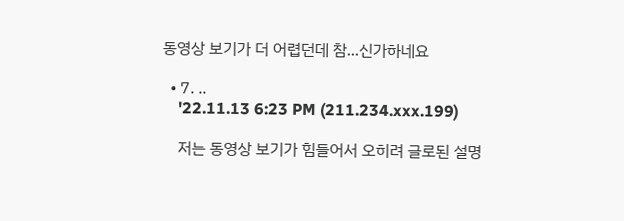동영상 보기가 더 어렵던데 참...신가하네요

  • 7. ..
    '22.11.13 6:23 PM (211.234.xxx.199)

    저는 동영상 보기가 힘들어서 오히려 글로된 설명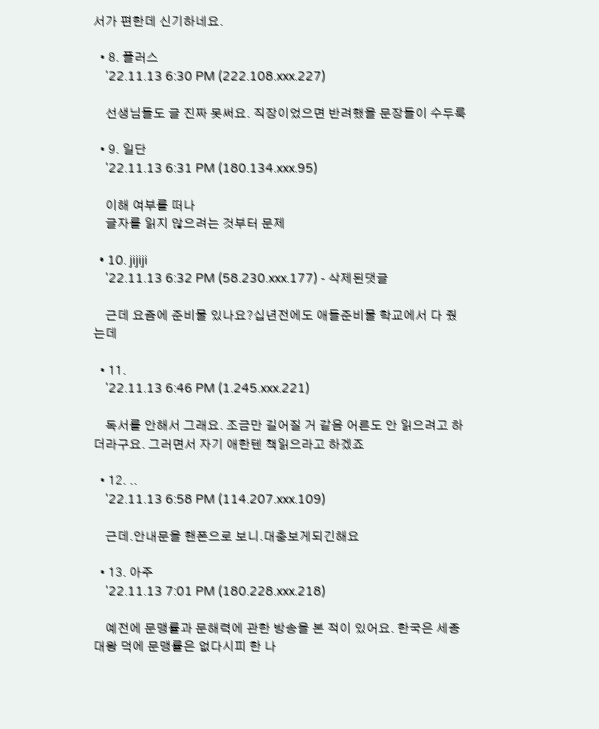서가 편한데 신기하네요.

  • 8. 플러스
    '22.11.13 6:30 PM (222.108.xxx.227)

    선생님들도 글 진짜 못써요. 직장이었으면 반려했을 문장들이 수두룩

  • 9. 일단
    '22.11.13 6:31 PM (180.134.xxx.95)

    이해 여부를 떠나
    글자를 읽지 않으려는 것부터 문제

  • 10. jijiji
    '22.11.13 6:32 PM (58.230.xxx.177) - 삭제된댓글

    근데 요즘에 준비물 있나요?십년전에도 애들준비물 학교에서 다 줬는데

  • 11.
    '22.11.13 6:46 PM (1.245.xxx.221)

    독서를 안해서 그래요. 조금만 길어질 거 같음 어른도 안 읽으려고 하더라구요. 그러면서 자기 애한텐 책읽으라고 하겠죠

  • 12. ..
    '22.11.13 6:58 PM (114.207.xxx.109)

    근데.안내문을 핸폰으로 보니.대충보게되긴해요

  • 13. 아주
    '22.11.13 7:01 PM (180.228.xxx.218)

    예전에 문맹률과 문해력에 관한 방송을 본 적이 있어요. 한국은 세종대왕 덕에 문맹률은 없다시피 한 나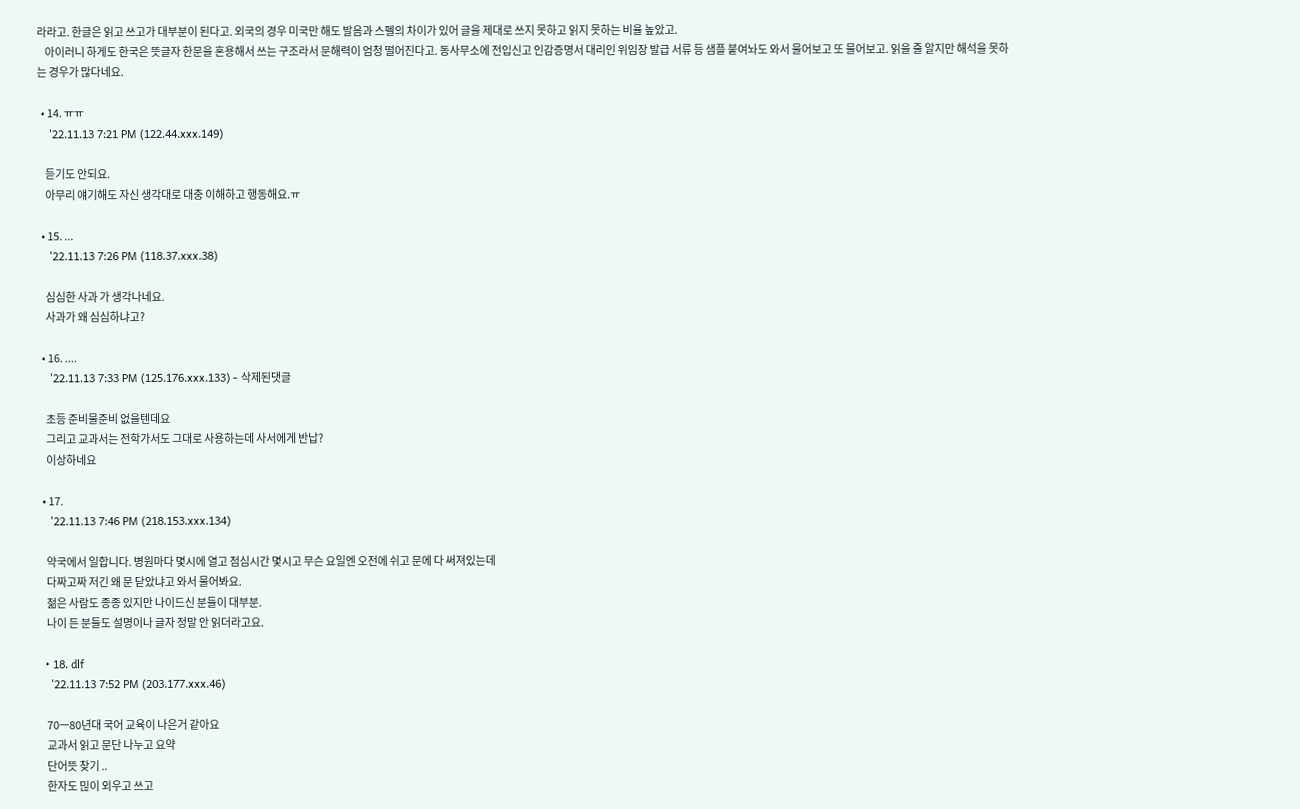라라고. 한글은 읽고 쓰고가 대부분이 된다고. 외국의 경우 미국만 해도 발음과 스펠의 차이가 있어 글을 제대로 쓰지 못하고 읽지 못하는 비율 높았고.
    아이러니 하게도 한국은 뜻글자 한문을 혼용해서 쓰는 구조라서 문해력이 엄청 떨어진다고. 동사무소에 전입신고 인감증명서 대리인 위임장 발급 서류 등 샘플 붙여놔도 와서 물어보고 또 물어보고. 읽을 줄 알지만 해석을 못하는 경우가 많다네요.

  • 14. ㅠㅠ
    '22.11.13 7:21 PM (122.44.xxx.149)

    듣기도 안되요.
    아무리 얘기해도 자신 생각대로 대충 이해하고 행동해요.ㅠ

  • 15. ...
    '22.11.13 7:26 PM (118.37.xxx.38)

    심심한 사과 가 생각나네요.
    사과가 왜 심심하냐고?

  • 16. ....
    '22.11.13 7:33 PM (125.176.xxx.133) - 삭제된댓글

    초등 준비물준비 없을텐데요
    그리고 교과서는 전학가서도 그대로 사용하는데 사서에게 반납?
    이상하네요

  • 17.
    '22.11.13 7:46 PM (218.153.xxx.134)

    약국에서 일합니다. 병원마다 몇시에 열고 점심시간 몇시고 무슨 요일엔 오전에 쉬고 문에 다 써져있는데
    다짜고짜 저긴 왜 문 닫았냐고 와서 물어봐요.
    젊은 사람도 종종 있지만 나이드신 분들이 대부분.
    나이 든 분들도 설명이나 글자 정말 안 읽더라고요.

  • 18. dlf
    '22.11.13 7:52 PM (203.177.xxx.46)

    70ㅡ80년대 국어 교육이 나은거 같아요
    교과서 읽고 문단 나누고 요약
    단어뜻 찾기 ..
    한자도 믾이 외우고 쓰고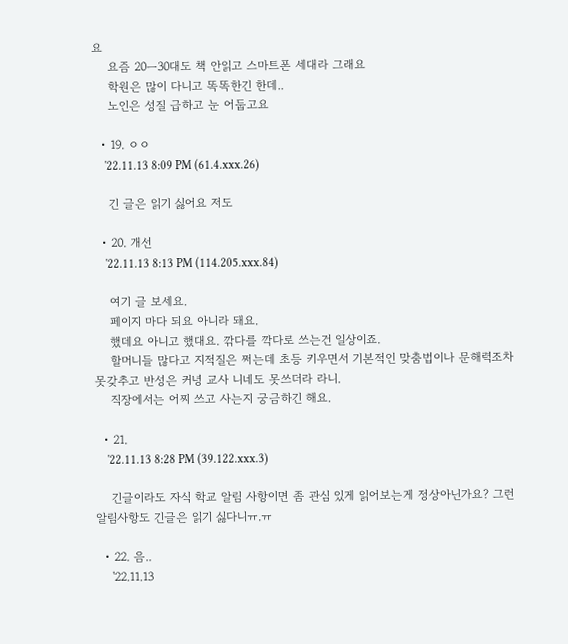요
    요즘 20ㅡ30대도 책 안읽고 스마트폰 세대라 그래요
    학원은 많이 다니고 똑똑한긴 한데..
    노인은 성질 급하고 눈 어둡고요

  • 19. ㅇㅇ
    '22.11.13 8:09 PM (61.4.xxx.26)

    긴 글은 읽기 싫어요 저도

  • 20. 개선
    '22.11.13 8:13 PM (114.205.xxx.84)

    여기 글 보세요.
    페이지 마다 되요 아니라 돼요.
    했데요 아니고 했대요. 깎다를 깍다로 쓰는건 일상이죠.
    할머니들 많다고 지적질은 쩌는데 초등 키우면서 기본적인 맞춤법이나 문해력조차 못갖추고 반성은 커녕 교사 니네도 못쓰더라 라니.
    직장에서는 어찌 쓰고 사는지 궁금하긴 해요.

  • 21.
    '22.11.13 8:28 PM (39.122.xxx.3)

    긴글이라도 자식 학교 알림 사항이면 좀 관심 있게 읽어보는게 정상아닌가요? 그런 알림사항도 긴글은 읽기 싫다니ㅠ.ㅠ

  • 22. 음..
    '22.11.13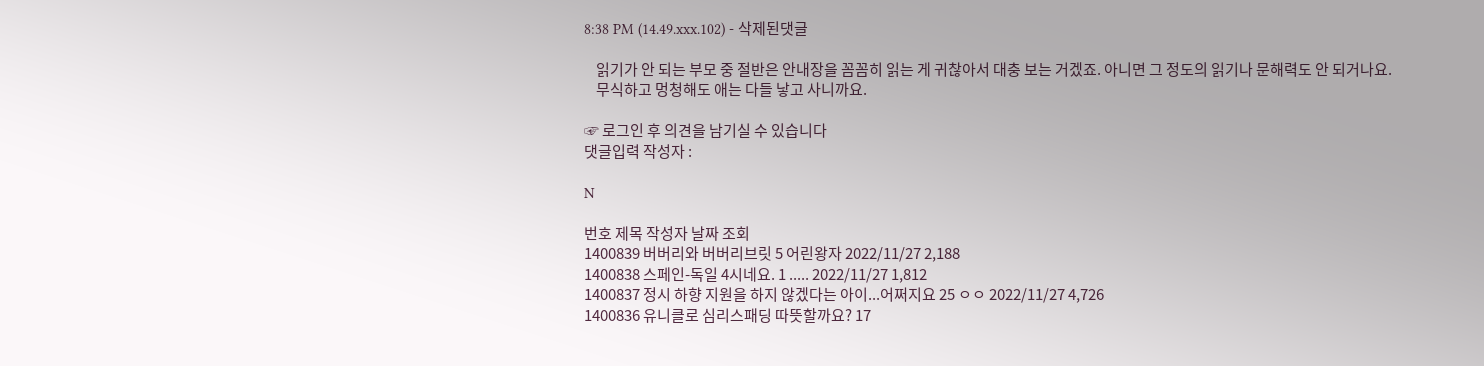8:38 PM (14.49.xxx.102) - 삭제된댓글

    읽기가 안 되는 부모 중 절반은 안내장을 꼼꼼히 읽는 게 귀찮아서 대충 보는 거겠죠. 아니면 그 정도의 읽기나 문해력도 안 되거나요.
    무식하고 멍청해도 애는 다들 낳고 사니까요.

☞ 로그인 후 의견을 남기실 수 있습니다
댓글입력 작성자 :

N

번호 제목 작성자 날짜 조회
1400839 버버리와 버버리브릿 5 어린왕자 2022/11/27 2,188
1400838 스페인-독일 4시네요. 1 ..... 2022/11/27 1,812
1400837 정시 하향 지원을 하지 않겠다는 아이...어쩌지요 25 ㅇㅇ 2022/11/27 4,726
1400836 유니클로 심리스패딩 따뜻할까요? 17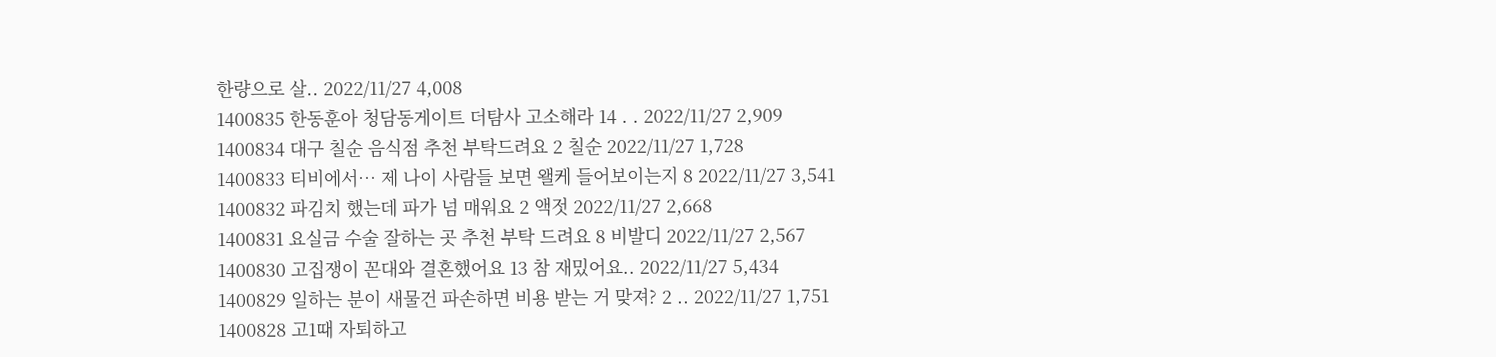한량으로 살.. 2022/11/27 4,008
1400835 한동훈아 청담동게이트 더탐사 고소해라 14 . . 2022/11/27 2,909
1400834 대구 칠순 음식점 추천 부탁드려요 2 칠순 2022/11/27 1,728
1400833 티비에서… 제 나이 사람들 보면 왤케 들어보이는지 8 2022/11/27 3,541
1400832 파김치 했는데 파가 넘 매워요 2 액젓 2022/11/27 2,668
1400831 요실금 수술 잘하는 곳 추천 부탁 드려요 8 비발디 2022/11/27 2,567
1400830 고집쟁이 꼰대와 결혼했어요 13 참 재밌어요.. 2022/11/27 5,434
1400829 일하는 분이 새물건 파손하면 비용 받는 거 맞져? 2 .. 2022/11/27 1,751
1400828 고1때 자퇴하고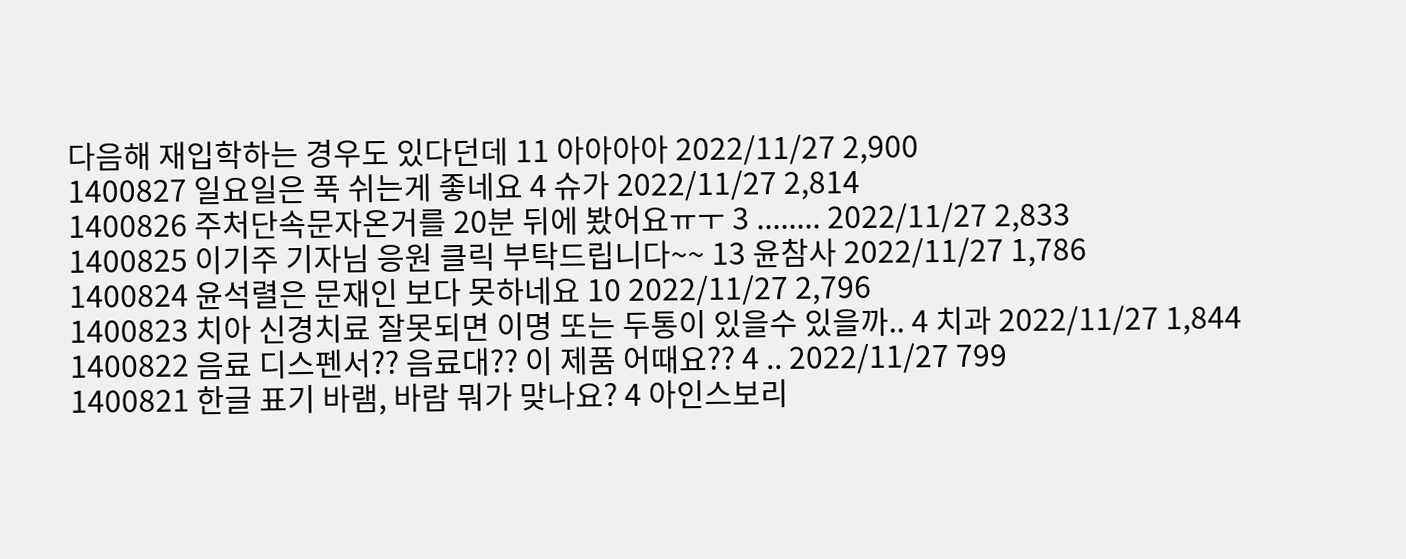다음해 재입학하는 경우도 있다던데 11 아아아아 2022/11/27 2,900
1400827 일요일은 푹 쉬는게 좋네요 4 슈가 2022/11/27 2,814
1400826 주처단속문자온거를 20분 뒤에 봤어요ㅠㅜ 3 ........ 2022/11/27 2,833
1400825 이기주 기자님 응원 클릭 부탁드립니다~~ 13 윤참사 2022/11/27 1,786
1400824 윤석렬은 문재인 보다 못하네요 10 2022/11/27 2,796
1400823 치아 신경치료 잘못되면 이명 또는 두통이 있을수 있을까.. 4 치과 2022/11/27 1,844
1400822 음료 디스펜서?? 음료대?? 이 제품 어때요?? 4 .. 2022/11/27 799
1400821 한글 표기 바램, 바람 뭐가 맞나요? 4 아인스보리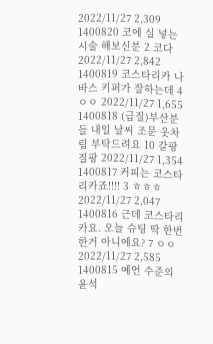2022/11/27 2,309
1400820 코에 실 넣는 시술 해보신분 2 코다 2022/11/27 2,842
1400819 코스타리카 나바스 키퍼가 잘하는데 4 ㅇㅇ 2022/11/27 1,655
1400818 (급질)부산분들 내일 날씨 조문 옷차림 부탁드려요 10 갈팡질팡 2022/11/27 1,354
1400817 커피는 코스타리카죠!!!! 3 ㅎㅎㅎ 2022/11/27 2,047
1400816 근데 코스타리카요. 오늘 슈팅 딱 한번 한거 아니에요? 7 ㅇㅇ 2022/11/27 2,585
1400815 예언 수준의 윤석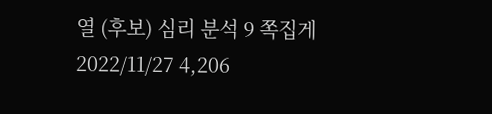열 (후보) 심리 분석 9 쪽집게 2022/11/27 4,206